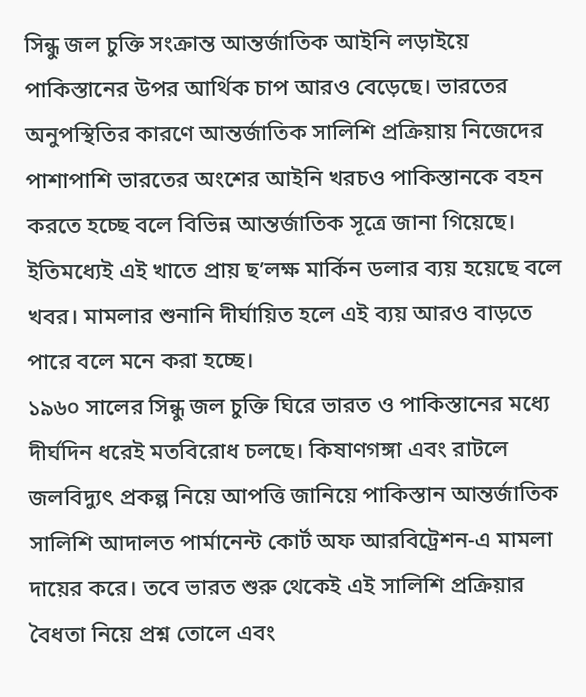সিন্ধু জল চুক্তি সংক্রান্ত আন্তর্জাতিক আইনি লড়াইয়ে পাকিস্তানের উপর আর্থিক চাপ আরও বেড়েছে। ভারতের অনুপস্থিতির কারণে আন্তর্জাতিক সালিশি প্রক্রিয়ায় নিজেদের পাশাপাশি ভারতের অংশের আইনি খরচও পাকিস্তানকে বহন করতে হচ্ছে বলে বিভিন্ন আন্তর্জাতিক সূত্রে জানা গিয়েছে। ইতিমধ্যেই এই খাতে প্রায় ছ’লক্ষ মার্কিন ডলার ব্যয় হয়েছে বলে খবর। মামলার শুনানি দীর্ঘায়িত হলে এই ব্যয় আরও বাড়তে পারে বলে মনে করা হচ্ছে।
১৯৬০ সালের সিন্ধু জল চুক্তি ঘিরে ভারত ও পাকিস্তানের মধ্যে দীর্ঘদিন ধরেই মতবিরোধ চলছে। কিষাণগঙ্গা এবং রাটলে জলবিদ্যুৎ প্রকল্প নিয়ে আপত্তি জানিয়ে পাকিস্তান আন্তর্জাতিক সালিশি আদালত পার্মানেন্ট কোর্ট অফ আরবিট্রেশন-এ মামলা দায়ের করে। তবে ভারত শুরু থেকেই এই সালিশি প্রক্রিয়ার বৈধতা নিয়ে প্রশ্ন তোলে এবং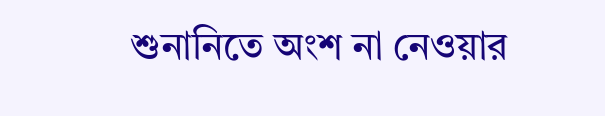শুনানিতে অংশ না নেওয়ার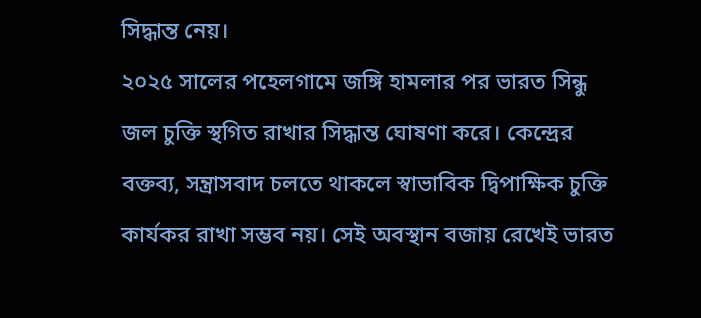সিদ্ধান্ত নেয়।
২০২৫ সালের পহেলগামে জঙ্গি হামলার পর ভারত সিন্ধু জল চুক্তি স্থগিত রাখার সিদ্ধান্ত ঘোষণা করে। কেন্দ্রের বক্তব্য, সন্ত্রাসবাদ চলতে থাকলে স্বাভাবিক দ্বিপাক্ষিক চুক্তি কার্যকর রাখা সম্ভব নয়। সেই অবস্থান বজায় রেখেই ভারত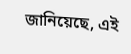জানিয়েছে, এই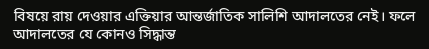বিষয়ে রায় দেওয়ার এক্তিয়ার আন্তর্জাতিক সালিশি আদালতের নেই। ফলে আদালতের যে কোনও সিদ্ধান্ত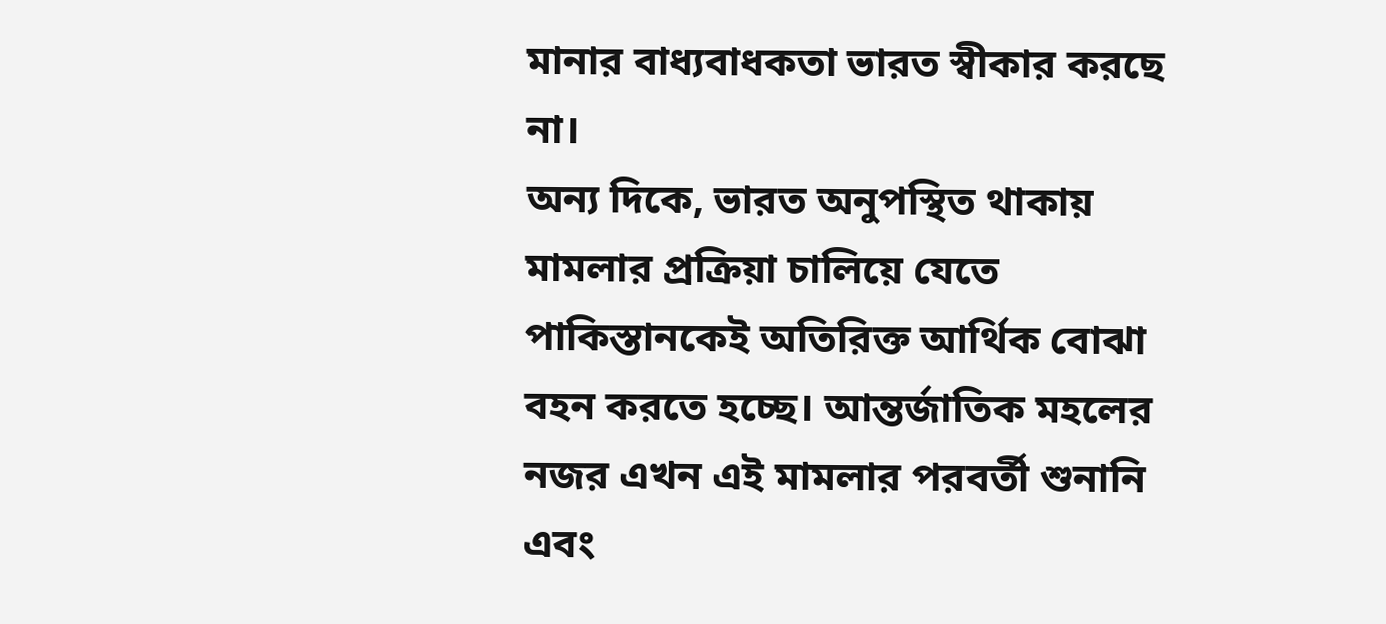মানার বাধ্যবাধকতা ভারত স্বীকার করছে না।
অন্য দিকে, ভারত অনুপস্থিত থাকায় মামলার প্রক্রিয়া চালিয়ে যেতে পাকিস্তানকেই অতিরিক্ত আর্থিক বোঝা বহন করতে হচ্ছে। আন্তর্জাতিক মহলের নজর এখন এই মামলার পরবর্তী শুনানি এবং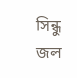সিন্ধু জল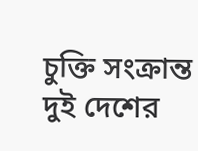চুক্তি সংক্রান্ত দুই দেশের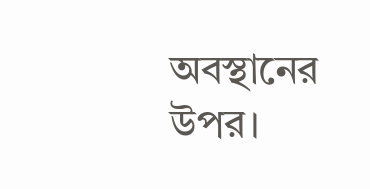অবস্থানের উপর।